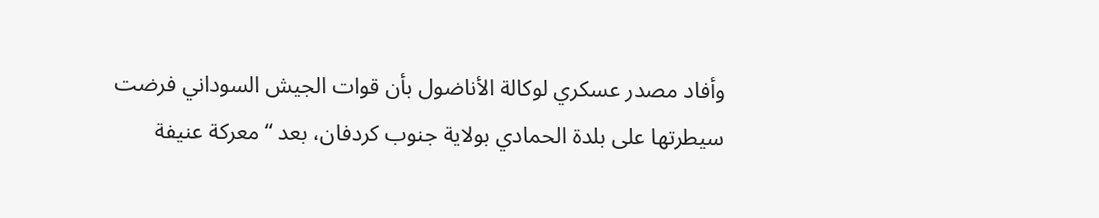وأفاد مصدر عسكري لوكالة الأناضول بأن قوات الجيش السوداني فرضت سيطرتها على بلدة الحمادي بولاية جنوب كردفان، بعد “معركة عنيفة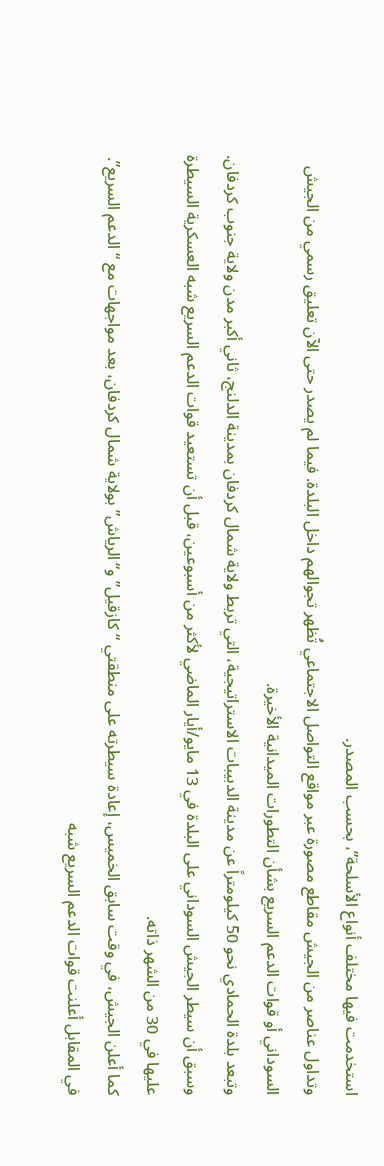استخدمت فيها مختلف أنواع الأسلحة”، بحسب المصدر.
وتداول عناصر من الجيش مقاطع مصورة عبر مواقع التواصل الاجتماعي تُظهر تجوالهم داخل البلدة. فيما لم يصدر حتى الآن تعليق رسمي من الجيش السوداني أو قوات الدعم السريع بشأن التطورات الميدانية الأخيرة.
وتبعد بلدة الحمادي نحو 50 كيلومتراً عن مدينة الدبيبات الاستراتيجية، التي تربط ولاية شمال كردفان بمدينة الدلنج، ثاني أكبر مدن ولاية جنوب كردفان.
وسبق أن سيطر الجيش السوداني على البلدة في 13 مايو/أيار الماضي لأكثر من أسبوعين، قبل أن تستعيد قوات الدعم السريع شبه العسكرية السيطرة عليها في 30 من الشهر ذاته.
كما أعلن الجيش، في وقت سابق الخميس، إعادة سيطرته على منطقتي “كازقيل” و“الرياش” بولاية شمال كردفان، بعد مواجهات مع “الدعم السريع”.
في المقابل أعلنت قوات الدعم السريع شبه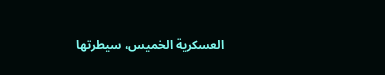العسكرية الخميس، سيطرتها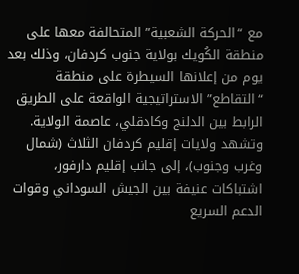مع “الحركة الشعبية” المتحالفة معها على منطقة الكُويك بولاية جنوب كردفان، وذلك بعد يوم من إعلانها السيطرة على منطقة “التقاطع” الاستراتيجية الواقعة على الطريق الرابط بين الدلنج وكادقلي، عاصمة الولاية.
وتشهد ولايات إقليم كردفان الثلاث (شمال وغرب وجنوب)، إلى جانب إقليم دارفور، اشتباكات عنيفة بين الجيش السوداني وقوات الدعم السريع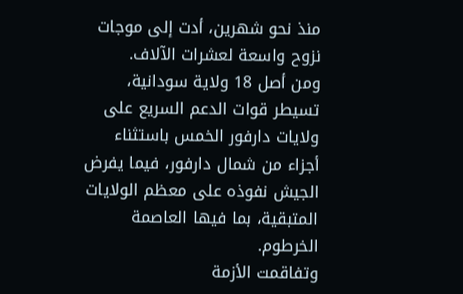منذ نحو شهرين، أدت إلى موجات نزوح واسعة لعشرات الآلاف.
ومن أصل 18 ولاية سودانية، تسيطر قوات الدعم السريع على ولايات دارفور الخمس باستثناء أجزاء من شمال دارفور، فيما يفرض الجيش نفوذه على معظم الولايات المتبقية، بما فيها العاصمة الخرطوم.
وتفاقمت الأزمة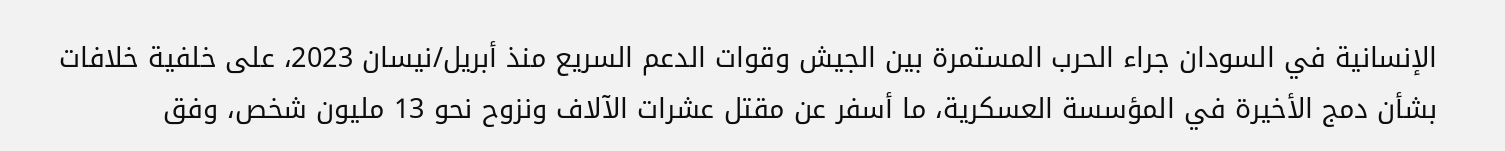الإنسانية في السودان جراء الحرب المستمرة بين الجيش وقوات الدعم السريع منذ أبريل/نيسان 2023، على خلفية خلافات بشأن دمج الأخيرة في المؤسسة العسكرية، ما أسفر عن مقتل عشرات الآلاف ونزوح نحو 13 مليون شخص، وفق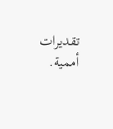تقديرات أممية.